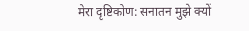मेरा दृष्टिकोण: सनातन मुझे क्यों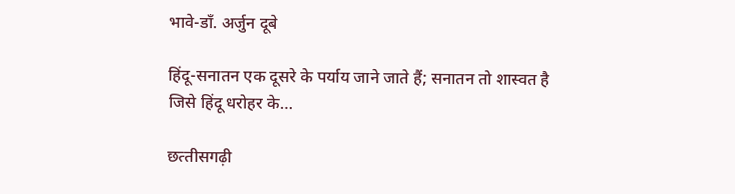भावे-डॉं. अर्जुन दूबे

हिंदू-सनातन एक दूसरे के पर्याय जाने जाते हैं; सनातन तो शास्वत है जिसे हिंदू धरोहर के…

छत्‍तीसगढ़ी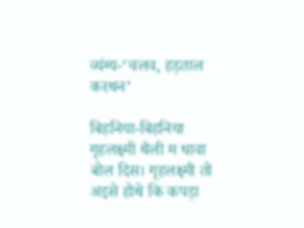व्यंग्य-‘चलव, हड़ताल करथन’

बिहनिया-बिहनिया गृहलक्ष्मी थैली म धावा बोल दिस। गृहलक्ष्मी तो अइसे होथे कि कपड़ा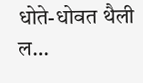धोते-धोवत थैली ल…